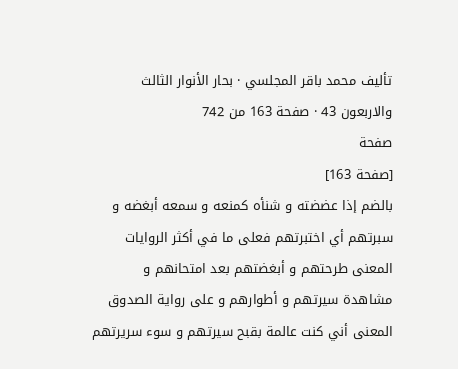تأليف محمد باقر المجلسي · بحار الأنوار الثالث والاربعون 43 · صفحة 163 من 742
صفحة
[صفحة 163]
بالضم إذا عضضته و شنأه كمنعه و سمعه أبغضه و سبرتهم أي اختبرتهم فعلى ما في أكثر الروايات المعنى طرحتهم و أبغضتهم بعد امتحانهم و مشاهدة سيرتهم و أطوارهم و على رواية الصدوق المعنى أني كنت عالمة بقبح سيرتهم و سوء سريرتهم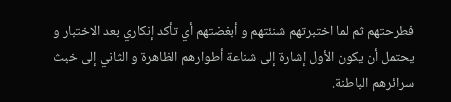فطرحتهم ثم لما اختبرتهم شنئتهم و أبغضتهم أي تأكد إنكاري بعد الاختبار و يحتمل أن يكون الأول إشارة إلى شناعة أطوارهم الظاهرة و الثاني إلى خبث سرائرهم الباطنة.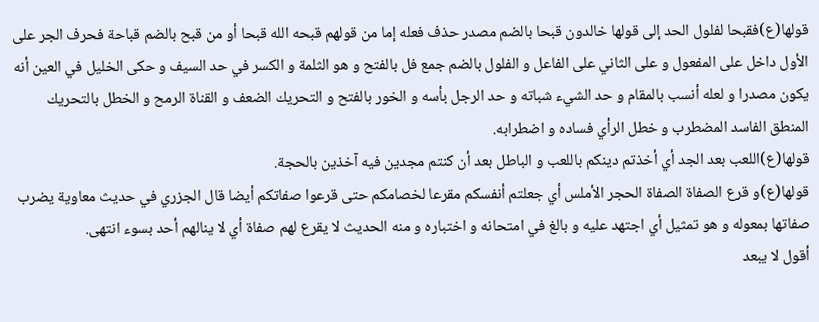قولها(ع)فقبحا لفلول الحد إلى قولها خالدون قبحا بالضم مصدر حذف فعله إما من قولهم قبحه الله قبحا أو من قبح بالضم قباحة فحرف الجر على الأول داخل على المفعول و على الثاني على الفاعل و الفلول بالضم جمع فل بالفتح و هو الثلمة و الكسر في حد السيف و حكى الخليل في العين أنه يكون مصدرا و لعله أنسب بالمقام و حد الشيء شباته و حد الرجل بأسه و الخور بالفتح و التحريك الضعف و القناة الرمح و الخطل بالتحريك المنطق الفاسد المضطرب و خطل الرأي فساده و اضطرابه.
قولها(ع)اللعب بعد الجد أي أخذتم دينكم باللعب و الباطل بعد أن كنتم مجدين فيه آخذين بالحجة.
قولها(ع)و قرع الصفاة الصفاة الحجر الأملس أي جعلتم أنفسكم مقرعا لخصامكم حتى قرعوا صفاتكم أيضا قال الجزري في حديث معاوية يضرب صفاتها بمعوله و هو تمثيل أي اجتهد عليه و بالغ في امتحانه و اختباره و منه الحديث لا يقرع لهم صفاة أي لا ينالهم أحد بسوء انتهى.
أقول لا يبعد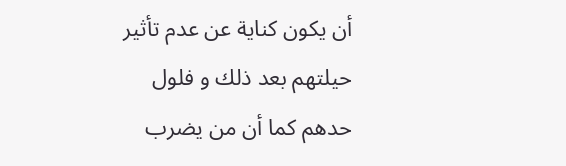أن يكون كناية عن عدم تأثير حيلتهم بعد ذلك و فلول حدهم كما أن من يضرب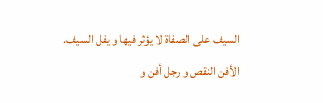السيف على الصفاة لا يؤثر فيها و يفل السيف.
الأفن النقص و رجل أفن و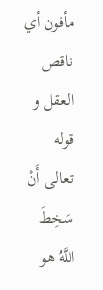مأفون أي ناقص العقل و قوله تعالى أَنْ سَخِطَ اللَّهُ هو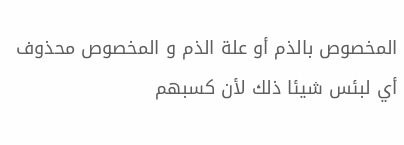المخصوص بالذم أو علة الذم و المخصوص محذوف أي لبئس شيئا ذلك لأن كسبهم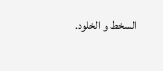السخط و الخلود.